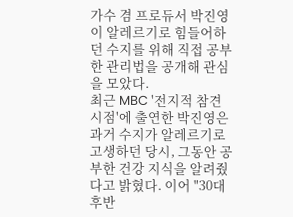가수 겸 프로듀서 박진영이 알레르기로 힘들어하던 수지를 위해 직접 공부한 관리법을 공개해 관심을 모았다.
최근 MBC '전지적 참견 시점'에 출연한 박진영은 과거 수지가 알레르기로 고생하던 당시, 그동안 공부한 건강 지식을 알려줬다고 밝혔다. 이어 "30대 후반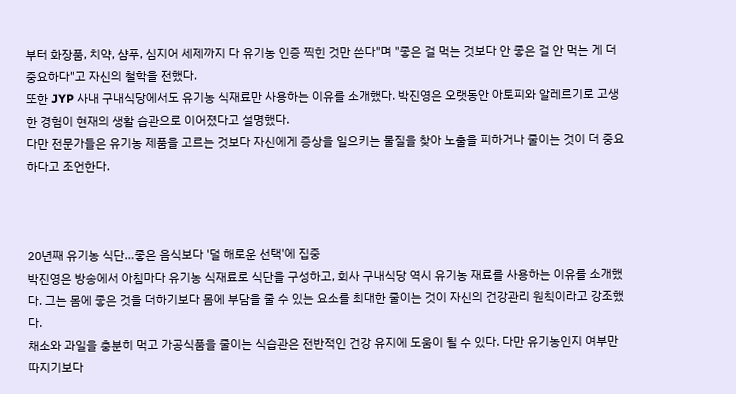부터 화장품, 치약, 샴푸, 심지어 세제까지 다 유기농 인증 찍힌 것만 쓴다"며 "좋은 걸 먹는 것보다 안 좋은 걸 안 먹는 게 더 중요하다"고 자신의 철학을 전했다.
또한 JYP 사내 구내식당에서도 유기농 식재료만 사용하는 이유를 소개했다. 박진영은 오랫동안 아토피와 알레르기로 고생한 경험이 현재의 생활 습관으로 이어졌다고 설명했다.
다만 전문가들은 유기농 제품을 고르는 것보다 자신에게 증상을 일으키는 물질을 찾아 노출을 피하거나 줄이는 것이 더 중요하다고 조언한다.



20년째 유기농 식단…좋은 음식보다 '덜 해로운 선택'에 집중
박진영은 방송에서 아침마다 유기농 식재료로 식단을 구성하고, 회사 구내식당 역시 유기농 재료를 사용하는 이유를 소개했다. 그는 몸에 좋은 것을 더하기보다 몸에 부담을 줄 수 있는 요소를 최대한 줄이는 것이 자신의 건강관리 원칙이라고 강조했다.
채소와 과일을 충분히 먹고 가공식품을 줄이는 식습관은 전반적인 건강 유지에 도움이 될 수 있다. 다만 유기농인지 여부만 따지기보다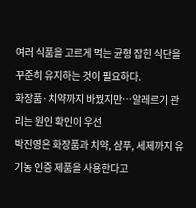여러 식품을 고르게 먹는 균형 잡힌 식단을 꾸준히 유지하는 것이 필요하다.
화장품·치약까지 바꿨지만…알레르기 관리는 원인 확인이 우선
박진영은 화장품과 치약, 샴푸, 세제까지 유기농 인증 제품을 사용한다고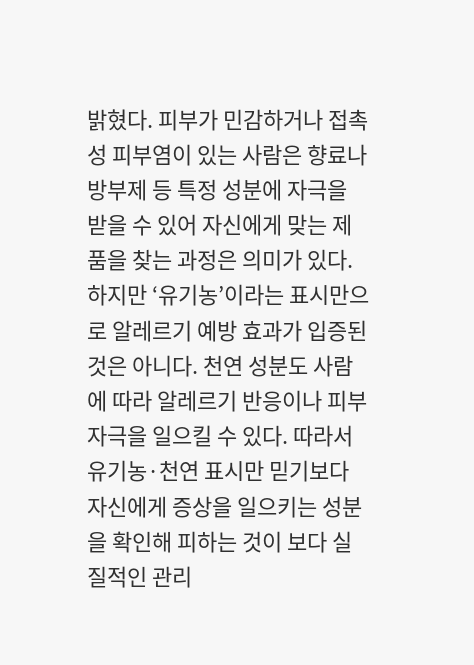밝혔다. 피부가 민감하거나 접촉성 피부염이 있는 사람은 향료나 방부제 등 특정 성분에 자극을 받을 수 있어 자신에게 맞는 제품을 찾는 과정은 의미가 있다.
하지만 ‘유기농’이라는 표시만으로 알레르기 예방 효과가 입증된 것은 아니다. 천연 성분도 사람에 따라 알레르기 반응이나 피부 자극을 일으킬 수 있다. 따라서 유기농·천연 표시만 믿기보다 자신에게 증상을 일으키는 성분을 확인해 피하는 것이 보다 실질적인 관리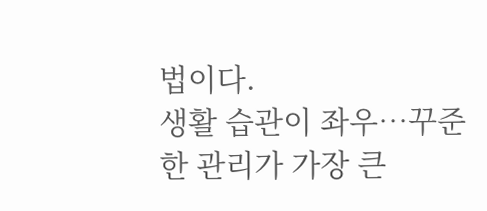법이다.
생활 습관이 좌우…꾸준한 관리가 가장 큰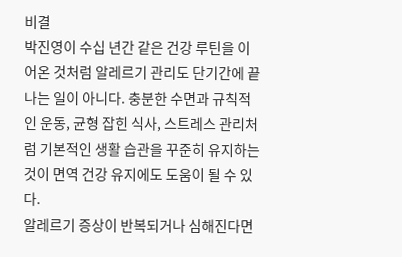비결
박진영이 수십 년간 같은 건강 루틴을 이어온 것처럼 알레르기 관리도 단기간에 끝나는 일이 아니다. 충분한 수면과 규칙적인 운동, 균형 잡힌 식사, 스트레스 관리처럼 기본적인 생활 습관을 꾸준히 유지하는 것이 면역 건강 유지에도 도움이 될 수 있다.
알레르기 증상이 반복되거나 심해진다면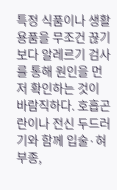특정 식품이나 생활용품을 무조건 끊기보다 알레르기 검사를 통해 원인을 먼저 확인하는 것이 바람직하다. 호흡곤란이나 전신 두드러기와 함께 입술·혀 부종,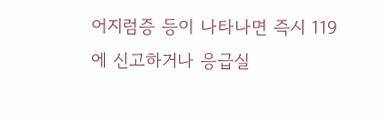어지럼증 등이 나타나면 즉시 119에 신고하거나 응급실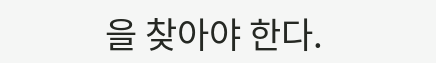을 찾아야 한다.